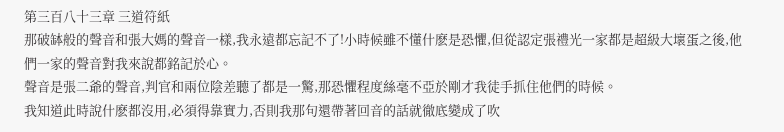第三百八十三章 三道符紙
那破缽般的聲音和張大媽的聲音一樣,我永遠都忘記不了!小時候雖不懂什麽是恐懼,但從認定張禮光一家都是超級大壞蛋之後,他們一家的聲音對我來說都銘記於心。
聲音是張二爺的聲音,判官和兩位陰差聽了都是一驚,那恐懼程度絲毫不亞於剛才我徒手抓住他們的時候。
我知道此時說什麽都沒用,必須得靠實力,否則我那句還帶著回音的話就徹底變成了吹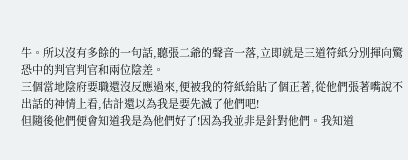牛。所以沒有多餘的一句話,聽張二爺的聲音一落,立即就是三道符紙分別揮向驚恐中的判官判官和兩位陰差。
三個當地陰府要職還沒反應過來,便被我的符紙給貼了個正著,從他們張著嘴說不出話的神情上看,估計還以為我是要先滅了他們吧!
但隨後他們便會知道我是為他們好了!因為我並非是針對他們。我知道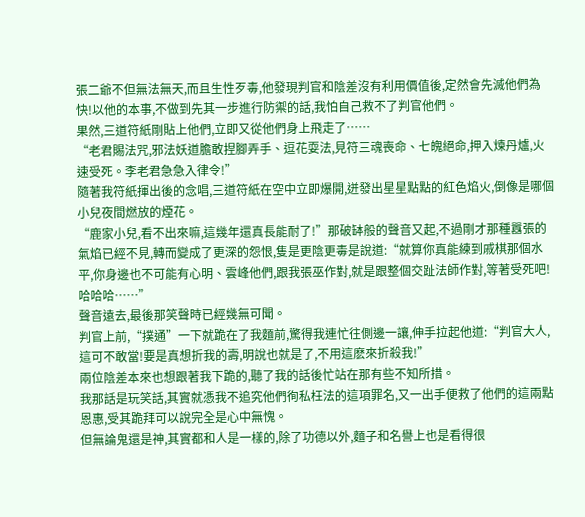張二爺不但無法無天,而且生性歹毒,他發現判官和陰差沒有利用價值後,定然會先滅他們為快!以他的本事,不做到先其一步進行防禦的話,我怕自己救不了判官他們。
果然,三道符紙剛貼上他們,立即又從他們身上飛走了……
“老君賜法咒,邪法妖道膽敢捏腳弄手、逗花耍法,見符三魂喪命、七魄絕命,押入煉丹爐,火速受死。李老君急急入律令!”
隨著我符紙揮出後的念唱,三道符紙在空中立即爆開,迸發出星星點點的紅色焰火,倒像是哪個小兒夜間燃放的煙花。
“鹿家小兒,看不出來嘛,這幾年還真長能耐了!”那破缽般的聲音又起,不過剛才那種囂張的氣焰已經不見,轉而變成了更深的怨恨,隻是更陰更毒是說道:“就算你真能練到戚棋那個水平,你身邊也不可能有心明、雲峰他們,跟我張巫作對,就是跟整個交趾法師作對,等著受死吧!哈哈哈……”
聲音遠去,最後那笑聲時已經幾無可聞。
判官上前,“撲通”一下就跪在了我麵前,驚得我連忙往側邊一讓,伸手拉起他道:“判官大人,這可不敢當!要是真想折我的壽,明說也就是了,不用這麽來折殺我!”
兩位陰差本來也想跟著我下跪的,聽了我的話後忙站在那有些不知所措。
我那話是玩笑話,其實就憑我不追究他們徇私枉法的這項罪名,又一出手便救了他們的這兩點恩惠,受其跪拜可以說完全是心中無愧。
但無論鬼還是神,其實都和人是一樣的,除了功德以外,麵子和名譽上也是看得很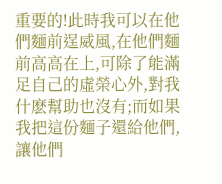重要的!此時我可以在他們麵前逞威風,在他們麵前高高在上,可除了能滿足自己的虛榮心外,對我什麽幫助也沒有;而如果我把這份麵子還給他們,讓他們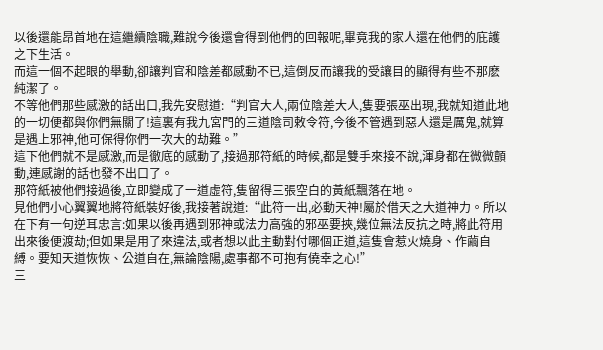以後還能昂首地在這繼續陰職,難說今後還會得到他們的回報呢,畢竟我的家人還在他們的庇護之下生活。
而這一個不起眼的舉動,卻讓判官和陰差都感動不已,這倒反而讓我的受讓目的顯得有些不那麽純潔了。
不等他們那些感激的話出口,我先安慰道:“判官大人,兩位陰差大人,隻要張巫出現,我就知道此地的一切便都與你們無關了!這裏有我九宮門的三道陰司敕令符,今後不管遇到惡人還是厲鬼,就算是遇上邪神,他可保得你們一次大的劫難。”
這下他們就不是感激,而是徹底的感動了,接過那符紙的時候,都是雙手來接不說,渾身都在微微顫動,連感謝的話也發不出口了。
那符紙被他們接過後,立即變成了一道虛符,隻留得三張空白的黃紙飄落在地。
見他們小心翼翼地將符紙裝好後,我接著說道:“此符一出,必動天神!屬於借天之大道神力。所以在下有一句逆耳忠言:如果以後再遇到邪神或法力高強的邪巫要挾,幾位無法反抗之時,將此符用出來後便渡劫;但如果是用了來違法,或者想以此主動對付哪個正道,這隻會惹火燒身、作繭自縛。要知天道恢恢、公道自在,無論陰陽,處事都不可抱有僥幸之心!”
三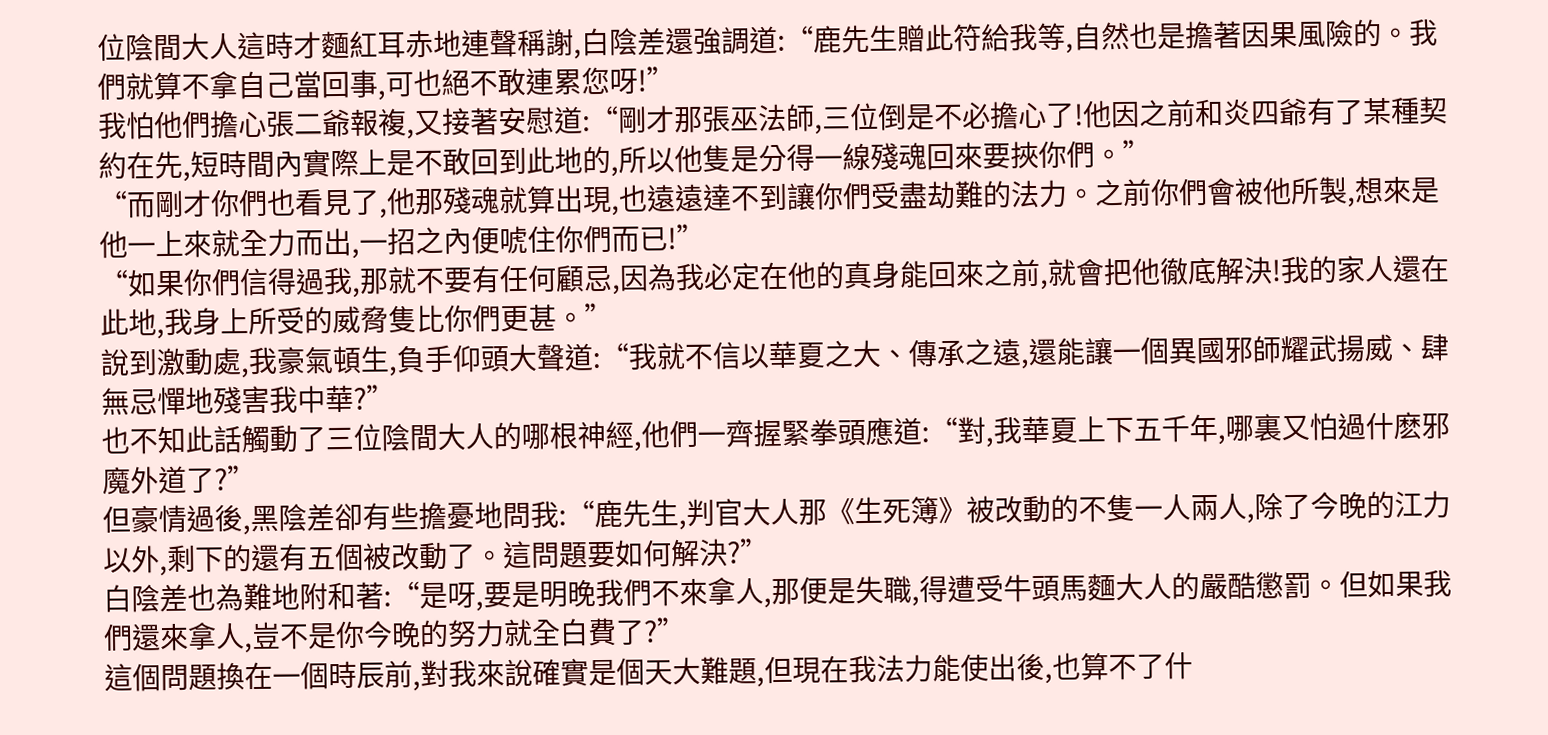位陰間大人這時才麵紅耳赤地連聲稱謝,白陰差還強調道:“鹿先生贈此符給我等,自然也是擔著因果風險的。我們就算不拿自己當回事,可也絕不敢連累您呀!”
我怕他們擔心張二爺報複,又接著安慰道:“剛才那張巫法師,三位倒是不必擔心了!他因之前和炎四爺有了某種契約在先,短時間內實際上是不敢回到此地的,所以他隻是分得一線殘魂回來要挾你們。”
“而剛才你們也看見了,他那殘魂就算出現,也遠遠達不到讓你們受盡劫難的法力。之前你們會被他所製,想來是他一上來就全力而出,一招之內便唬住你們而已!”
“如果你們信得過我,那就不要有任何顧忌,因為我必定在他的真身能回來之前,就會把他徹底解決!我的家人還在此地,我身上所受的威脅隻比你們更甚。”
說到激動處,我豪氣頓生,負手仰頭大聲道:“我就不信以華夏之大、傳承之遠,還能讓一個異國邪師耀武揚威、肆無忌憚地殘害我中華?”
也不知此話觸動了三位陰間大人的哪根神經,他們一齊握緊拳頭應道:“對,我華夏上下五千年,哪裏又怕過什麽邪魔外道了?”
但豪情過後,黑陰差卻有些擔憂地問我:“鹿先生,判官大人那《生死簿》被改動的不隻一人兩人,除了今晚的江力以外,剩下的還有五個被改動了。這問題要如何解決?”
白陰差也為難地附和著:“是呀,要是明晚我們不來拿人,那便是失職,得遭受牛頭馬麵大人的嚴酷懲罰。但如果我們還來拿人,豈不是你今晚的努力就全白費了?”
這個問題換在一個時辰前,對我來說確實是個天大難題,但現在我法力能使出後,也算不了什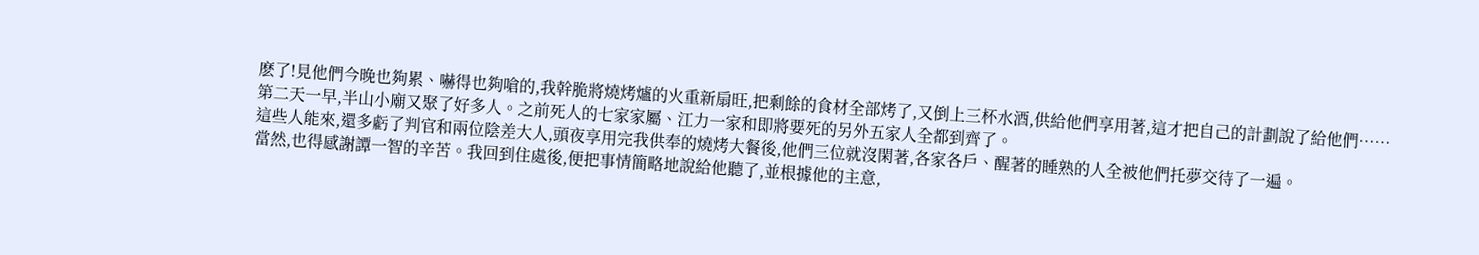麽了!見他們今晚也夠累、嚇得也夠嗆的,我幹脆將燒烤爐的火重新扇旺,把剩餘的食材全部烤了,又倒上三杯水酒,供給他們享用著,這才把自己的計劃說了給他們……
第二天一早,半山小廟又聚了好多人。之前死人的七家家屬、江力一家和即將要死的另外五家人全都到齊了。
這些人能來,還多虧了判官和兩位陰差大人,頭夜享用完我供奉的燒烤大餐後,他們三位就沒閑著,各家各戶、醒著的睡熟的人全被他們托夢交待了一遍。
當然,也得感謝譚一智的辛苦。我回到住處後,便把事情簡略地說給他聽了,並根據他的主意,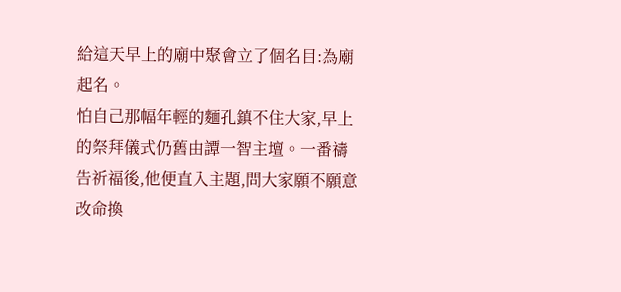給這天早上的廟中聚會立了個名目:為廟起名。
怕自己那幅年輕的麵孔鎮不住大家,早上的祭拜儀式仍舊由譚一智主壇。一番禱告祈福後,他便直入主題,問大家願不願意改命換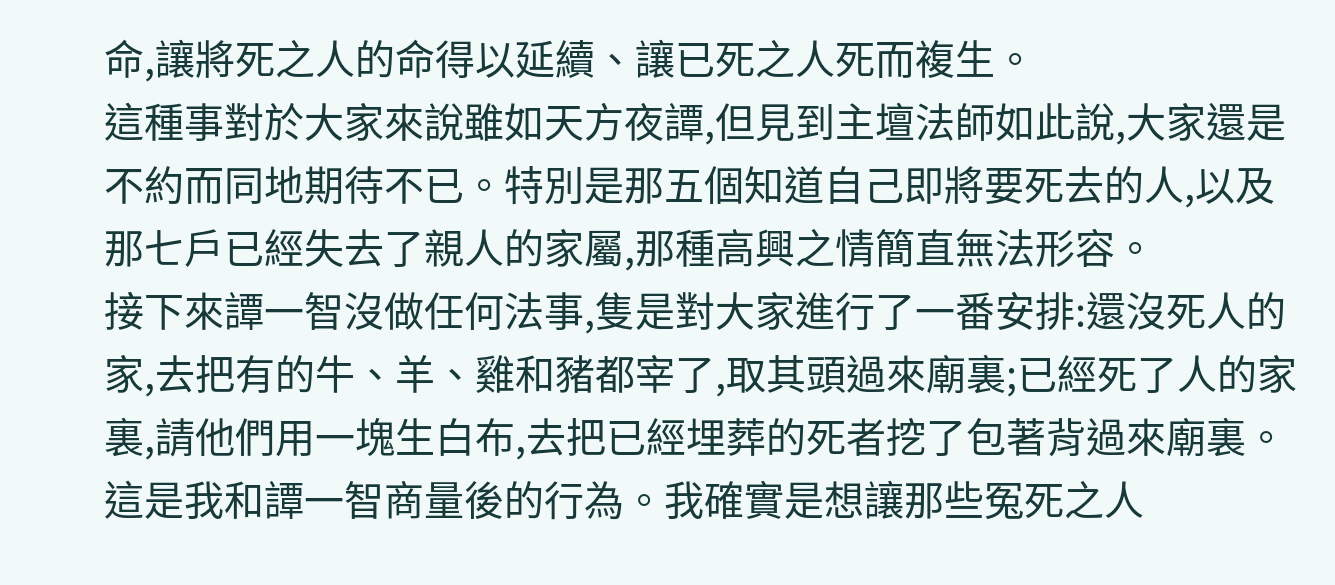命,讓將死之人的命得以延續、讓已死之人死而複生。
這種事對於大家來說雖如天方夜譚,但見到主壇法師如此說,大家還是不約而同地期待不已。特別是那五個知道自己即將要死去的人,以及那七戶已經失去了親人的家屬,那種高興之情簡直無法形容。
接下來譚一智沒做任何法事,隻是對大家進行了一番安排:還沒死人的家,去把有的牛、羊、雞和豬都宰了,取其頭過來廟裏;已經死了人的家裏,請他們用一塊生白布,去把已經埋葬的死者挖了包著背過來廟裏。
這是我和譚一智商量後的行為。我確實是想讓那些冤死之人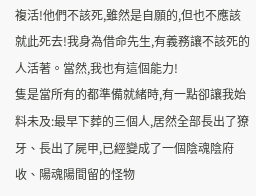複活!他們不該死,雖然是自願的,但也不應該就此死去!我身為借命先生,有義務讓不該死的人活著。當然,我也有這個能力!
隻是當所有的都準備就緒時,有一點卻讓我始料未及:最早下葬的三個人,居然全部長出了獠牙、長出了屍甲,已經變成了一個陰魂陰府收、陽魂陽間留的怪物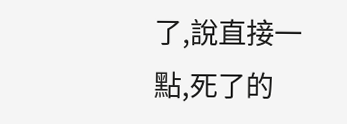了,說直接一點,死了的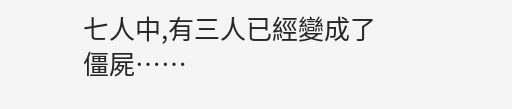七人中,有三人已經變成了僵屍……